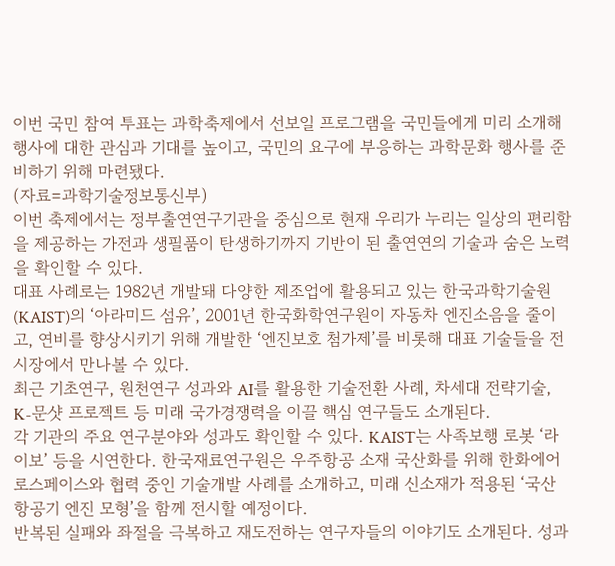이번 국민 참여 투표는 과학축제에서 선보일 프로그램을 국민들에게 미리 소개해 행사에 대한 관심과 기대를 높이고, 국민의 요구에 부응하는 과학문화 행사를 준비하기 위해 마련됐다.
(자료=과학기술정보통신부)
이번 축제에서는 정부출연연구기관을 중심으로 현재 우리가 누리는 일상의 편리함을 제공하는 가전과 생필품이 탄생하기까지 기반이 된 출연연의 기술과 숨은 노력을 확인할 수 있다.
대표 사례로는 1982년 개발돼 다양한 제조업에 활용되고 있는 한국과학기술원(KAIST)의 ‘아라미드 섬유’, 2001년 한국화학연구원이 자동차 엔진소음을 줄이고, 연비를 향상시키기 위해 개발한 ‘엔진보호 첨가제’를 비롯해 대표 기술들을 전시장에서 만나볼 수 있다.
최근 기초연구, 원천연구 성과와 AI를 활용한 기술전환 사례, 차세대 전략기술, K-문샷 프로젝트 등 미래 국가경쟁력을 이끌 핵심 연구들도 소개된다.
각 기관의 주요 연구분야와 성과도 확인할 수 있다. KAIST는 사족보행 로봇 ‘라이보’ 등을 시연한다. 한국재료연구원은 우주항공 소재 국산화를 위해 한화에어로스페이스와 협력 중인 기술개발 사례를 소개하고, 미래 신소재가 적용된 ‘국산 항공기 엔진 모형’을 함께 전시할 예정이다.
반복된 실패와 좌절을 극복하고 재도전하는 연구자들의 이야기도 소개된다. 성과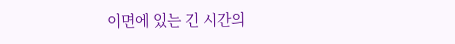이면에 있는 긴 시간의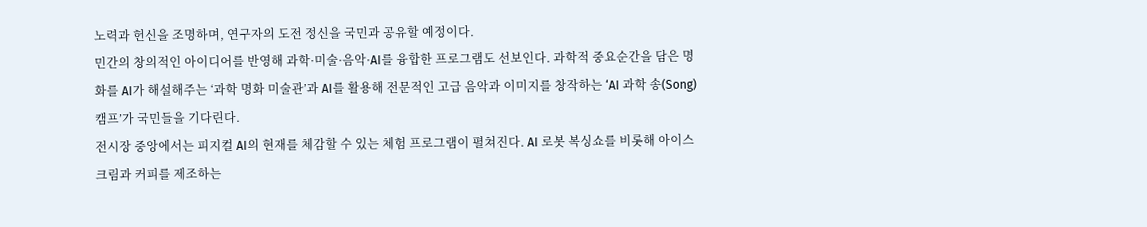노력과 헌신을 조명하며, 연구자의 도전 정신을 국민과 공유할 예정이다.
민간의 창의적인 아이디어를 반영해 과학·미술·음악·AI를 융합한 프로그램도 선보인다. 과학적 중요순간을 담은 명화를 AI가 해설해주는 ‘과학 명화 미술관’과 AI를 활용해 전문적인 고급 음악과 이미지를 창작하는 ‘AI 과학 송(Song) 캠프’가 국민들을 기다린다.
전시장 중앙에서는 피지컬 AI의 현재를 체감할 수 있는 체험 프로그램이 펼쳐진다. AI 로봇 복싱쇼를 비롯해 아이스크림과 커피를 제조하는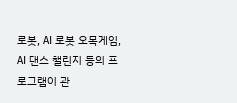로봇, AI 로봇 오목게임, AI 댄스 챌린지 등의 프로그램이 관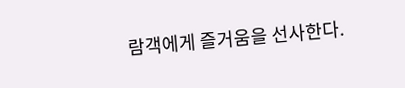람객에게 즐거움을 선사한다.